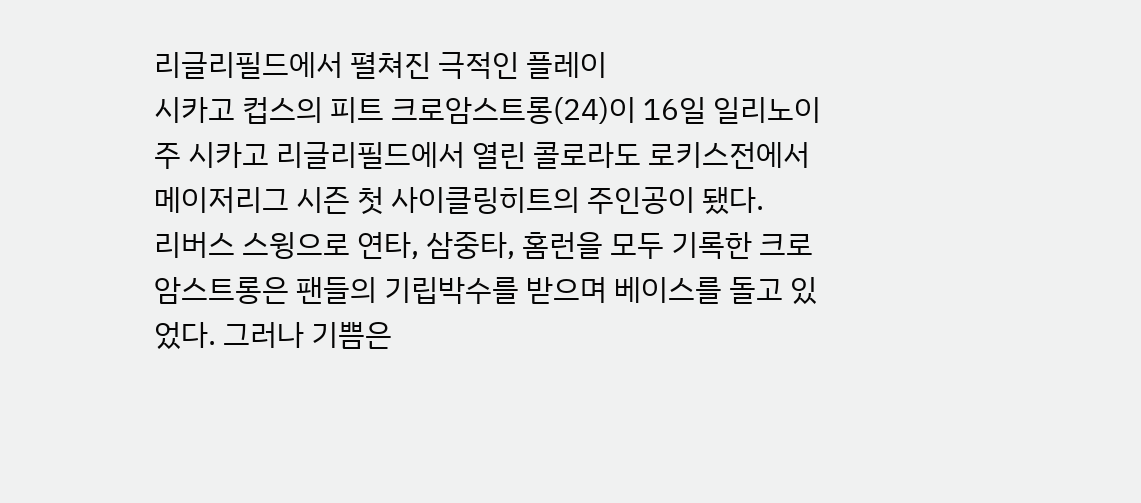리글리필드에서 펼쳐진 극적인 플레이
시카고 컵스의 피트 크로암스트롱(24)이 16일 일리노이주 시카고 리글리필드에서 열린 콜로라도 로키스전에서 메이저리그 시즌 첫 사이클링히트의 주인공이 됐다.
리버스 스윙으로 연타, 삼중타, 홈런을 모두 기록한 크로암스트롱은 팬들의 기립박수를 받으며 베이스를 돌고 있었다. 그러나 기쁨은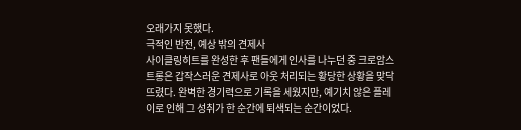오래가지 못했다.
극적인 반전, 예상 밖의 견제사
사이클링히트를 완성한 후 팬들에게 인사를 나누던 중 크로암스트롱은 갑작스러운 견제사로 아웃 처리되는 황당한 상황을 맞닥뜨렸다. 완벽한 경기력으로 기록을 세웠지만, 예기치 않은 플레이로 인해 그 성취가 한 순간에 퇴색되는 순간이었다.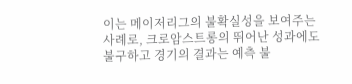이는 메이저리그의 불확실성을 보여주는 사례로, 크로암스트롱의 뛰어난 성과에도 불구하고 경기의 결과는 예측 불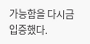가능함을 다시금 입증했다.